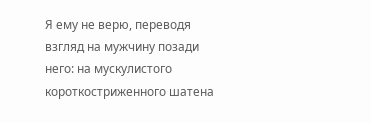Я ему не верю, переводя взгляд на мужчину позади него: на мускулистого короткостриженного шатена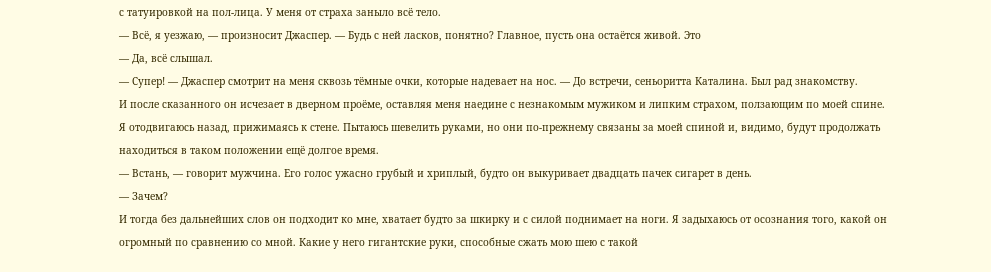с татуировкой на пол-лица. У меня от страха заныло всё тело.
— Всё, я уезжаю, — произносит Джаспер. — Будь с ней ласков, понятно? Главное, пусть она остаётся живой. Это
— Да, всё слышал.
— Супер! — Джаспер смотрит на меня сквозь тёмные очки, которые надевает на нос. — До встречи, сеньоритта Каталина. Был рад знакомству.
И после сказанного он исчезает в дверном проёме, оставляя меня наедине с незнакомым мужиком и липким страхом, ползающим по моей спине.
Я отодвигаюсь назад, прижимаясь к стене. Пытаюсь шевелить руками, но они по-прежнему связаны за моей спиной и, видимо, будут продолжать находиться в таком положении ещё долгое время.
— Встань, — говорит мужчина. Его голос ужасно грубый и хриплый, будто он выкуривает двадцать пачек сигарет в день.
— Зачем?
И тогда без дальнейших слов он подходит ко мне, хватает будто за шкирку и с силой поднимает на ноги. Я задыхаюсь от осознания того, какой он огромный по сравнению со мной. Какие у него гигантские руки, способные сжать мою шею с такой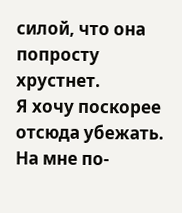силой, что она попросту хрустнет.
Я хочу поскорее отсюда убежать.
На мне по-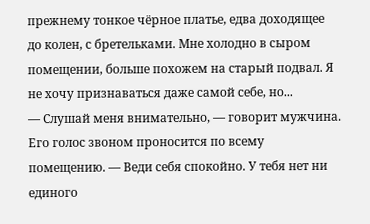прежнему тонкое чёрное платье, едва доходящее до колен, с бретельками. Мне холодно в сыром помещении, больше похожем на старый подвал. Я не хочу признаваться даже самой себе, но...
— Слушай меня внимательно, — говорит мужчина. Его голос звоном проносится по всему помещению. — Веди себя спокойно. У тебя нет ни единого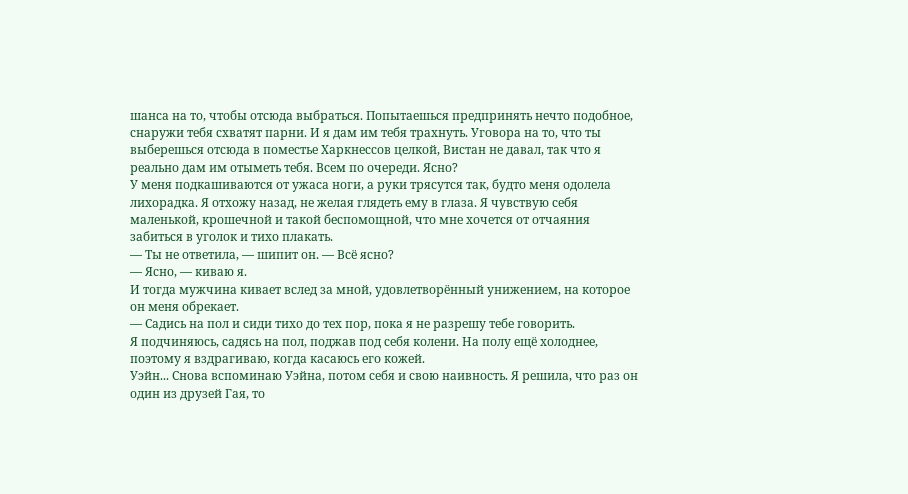шанса на то, чтобы отсюда выбраться. Попытаешься предпринять нечто подобное, снаружи тебя схватят парни. И я дам им тебя трахнуть. Уговора на то, что ты выберешься отсюда в поместье Харкнессов целкой, Вистан не давал, так что я реально дам им отыметь тебя. Всем по очереди. Ясно?
У меня подкашиваются от ужаса ноги, а руки трясутся так, будто меня одолела лихорадка. Я отхожу назад, не желая глядеть ему в глаза. Я чувствую себя маленькой, крошечной и такой беспомощной, что мне хочется от отчаяния забиться в уголок и тихо плакать.
— Ты не ответила, — шипит он. — Всё ясно?
— Ясно, — киваю я.
И тогда мужчина кивает вслед за мной, удовлетворённый унижением, на которое он меня обрекает.
— Садись на пол и сиди тихо до тех пор, пока я не разрешу тебе говорить.
Я подчиняюсь, садясь на пол, поджав под себя колени. На полу ещё холоднее, поэтому я вздрагиваю, когда касаюсь его кожей.
Уэйн... Снова вспоминаю Уэйна, потом себя и свою наивность. Я решила, что раз он один из друзей Гая, то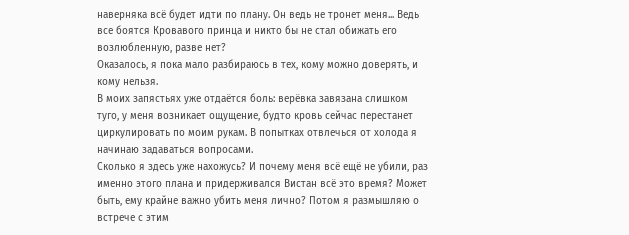наверняка всё будет идти по плану. Он ведь не тронет меня... Ведь все боятся Кровавого принца и никто бы не стал обижать его возлюбленную, разве нет?
Оказалось, я пока мало разбираюсь в тех, кому можно доверять, и кому нельзя.
В моих запястьях уже отдаётся боль: верёвка завязана слишком туго, у меня возникает ощущение, будто кровь сейчас перестанет циркулировать по моим рукам. В попытках отвлечься от холода я начинаю задаваться вопросами.
Сколько я здесь уже нахожусь? И почему меня всё ещё не убили, раз именно этого плана и придерживался Вистан всё это время? Может быть, ему крайне важно убить меня лично? Потом я размышляю о встрече с этим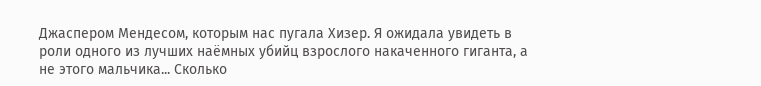Джаспером Мендесом, которым нас пугала Хизер. Я ожидала увидеть в роли одного из лучших наёмных убийц взрослого накаченного гиганта, а не этого мальчика... Сколько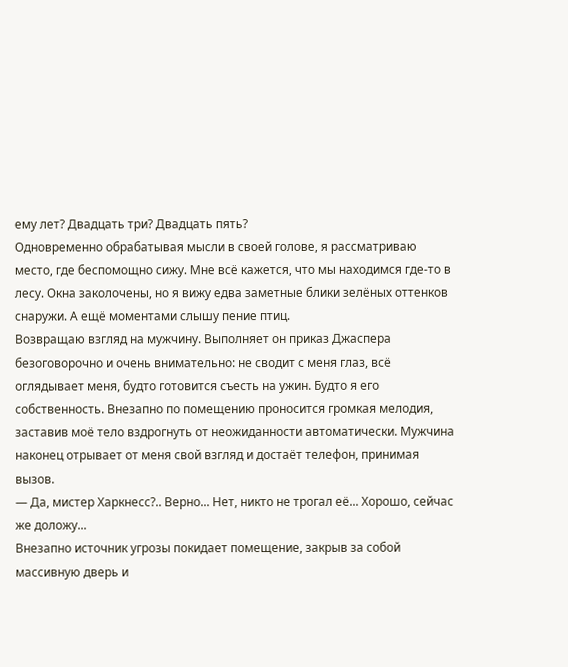ему лет? Двадцать три? Двадцать пять?
Одновременно обрабатывая мысли в своей голове, я рассматриваю место, где беспомощно сижу. Мне всё кажется, что мы находимся где-то в лесу. Окна заколочены, но я вижу едва заметные блики зелёных оттенков снаружи. А ещё моментами слышу пение птиц.
Возвращаю взгляд на мужчину. Выполняет он приказ Джаспера безоговорочно и очень внимательно: не сводит с меня глаз, всё оглядывает меня, будто готовится съесть на ужин. Будто я его собственность. Внезапно по помещению проносится громкая мелодия, заставив моё тело вздрогнуть от неожиданности автоматически. Мужчина наконец отрывает от меня свой взгляд и достаёт телефон, принимая вызов.
— Да, мистер Харкнесс?.. Верно... Нет, никто не трогал её... Хорошо, сейчас же доложу...
Внезапно источник угрозы покидает помещение, закрыв за собой массивную дверь и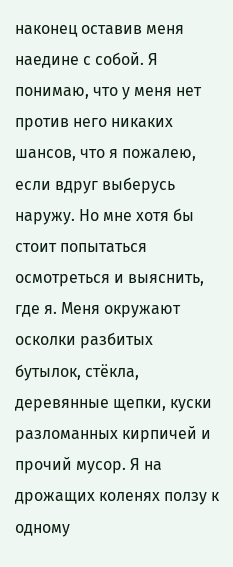наконец оставив меня наедине с собой. Я понимаю, что у меня нет против него никаких шансов, что я пожалею, если вдруг выберусь наружу. Но мне хотя бы стоит попытаться осмотреться и выяснить, где я. Меня окружают осколки разбитых бутылок, стёкла, деревянные щепки, куски разломанных кирпичей и прочий мусор. Я на дрожащих коленях ползу к одному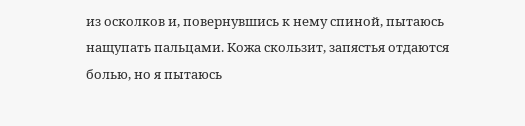из осколков и, повернувшись к нему спиной, пытаюсь нащупать пальцами. Кожа скользит, запястья отдаются болью, но я пытаюсь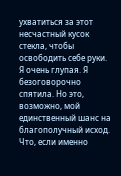ухватиться за этот несчастный кусок стекла, чтобы освободить себе руки.
Я очень глупая. Я безоговорочно спятила. Но это, возможно, мой единственный шанс на благополучный исход. Что, если именно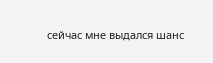сейчас мне выдался шанс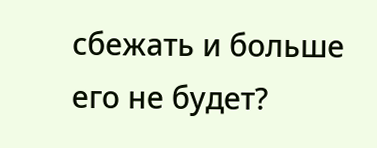сбежать и больше его не будет?